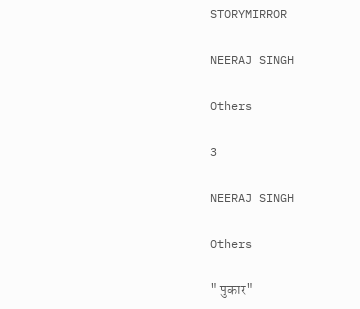STORYMIRROR

NEERAJ SINGH

Others

3

NEERAJ SINGH

Others

" पुकार"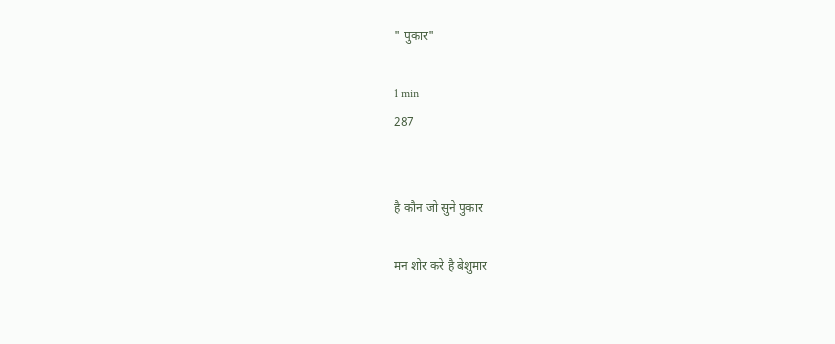" पुकार"

1 min
287


है कौन जो सुने पुकार

मन शोर करे है बेशुमार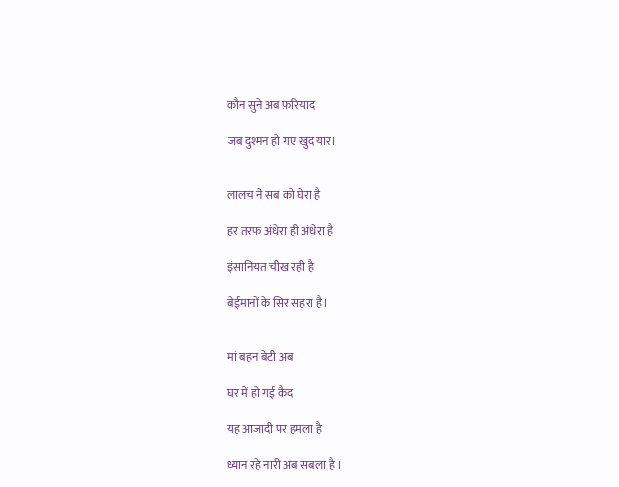कौन सुने अब फ़रियाद

जब दुश्मन हो गए खुद यार।


लालच ने सब को घेरा है

हर तरफ अंधेरा ही अंधेरा है

इंसानियत चीख रही है

बेईमानों के सिर सहरा है।


मां बहन बेटी अब

घर में हो गई कैद

यह आजादी पर हमला है

ध्यान रहे नारी अब सबला है ।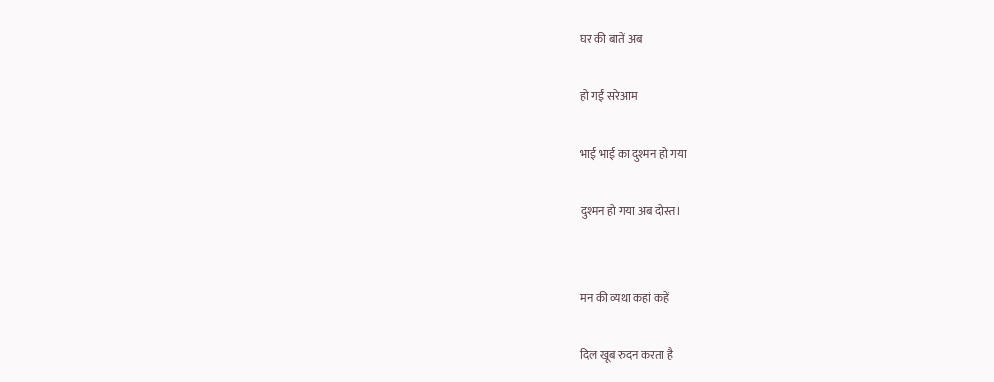घर की बातें अब

हो गईं सरेआम

भाई भाई का दुश्मन हो गया

दुश्मन हो गया अब दोस्त।


मन की व्यथा कहां कहें

दिल खूब रुदन करता है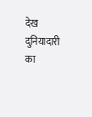देख दुनियादारी का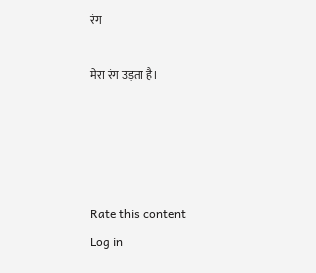रंग

मेरा रंग उड़ता है।




Rate this content
Log in